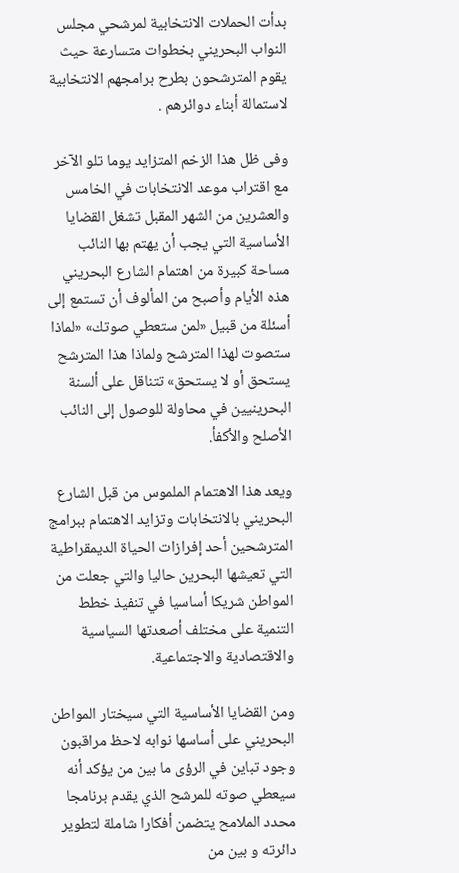بدأت الحملات الانتخابية لمرشحي مجلس النواب البحريني بخطوات متسارعة حيث يقوم المترشحون بطرح برامجهم الانتخابية لاستمالة أبناء دوائرهم .

وفى ظل هذا الزخم المتزايد يوما تلو الآخر مع اقتراب موعد الانتخابات في الخامس والعشرين من الشهر المقبل تشغل القضايا الأساسية التي يجب أن يهتم بها النائب مساحة كبيرة من اهتمام الشارع البحريني هذه الأيام وأصبح من المألوف أن تستمع إلى أسئلة من قبيل «لمن ستعطي صوتك» «لماذا ستصوت لهذا المترشح ولماذا هذا المترشح يستحق أو لا يستحق» تتناقل على ألسنة البحرينيين في محاولة للوصول إلى النائب الأصلح والأكفأ.

ويعد هذا الاهتمام الملموس من قبل الشارع البحريني بالانتخابات وتزايد الاهتمام ببرامج المترشحين أحد إفرازات الحياة الديمقراطية التي تعيشها البحرين حاليا والتي جعلت من المواطن شريكا أساسيا في تنفيذ خطط التنمية على مختلف أصعدتها السياسية والاقتصادية والاجتماعية.

ومن القضايا الأساسية التي سيختار المواطن البحريني على أساسها نوابه لاحظ مراقبون وجود تباين في الرؤى ما بين من يؤكد أنه سيعطي صوته للمرشح الذي يقدم برنامجا محدد الملامح يتضمن أفكارا شاملة لتطوير دائرته و بين من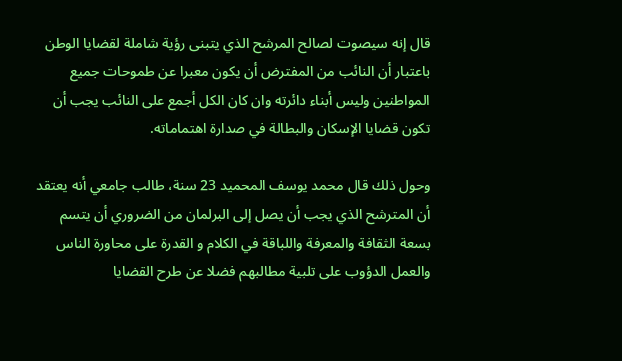قال إنه سيصوت لصالح المرشح الذي يتبنى رؤية شاملة لقضايا الوطن باعتبار أن النائب من المفترض أن يكون معبرا عن طموحات جميع المواطنين وليس أبناء دائرته وان كان الكل أجمع على النائب يجب أن تكون قضايا الإسكان والبطالة في صدارة اهتماماته.

وحول ذلك قال محمد يوسف المحميد 23 سنة، طالب جامعي أنه يعتقد أن المترشح الذي يجب أن يصل إلى البرلمان من الضروري أن يتسم بسعة الثقافة والمعرفة واللباقة في الكلام و القدرة على محاورة الناس والعمل الدؤوب على تلبية مطالبهم فضلا عن طرح القضايا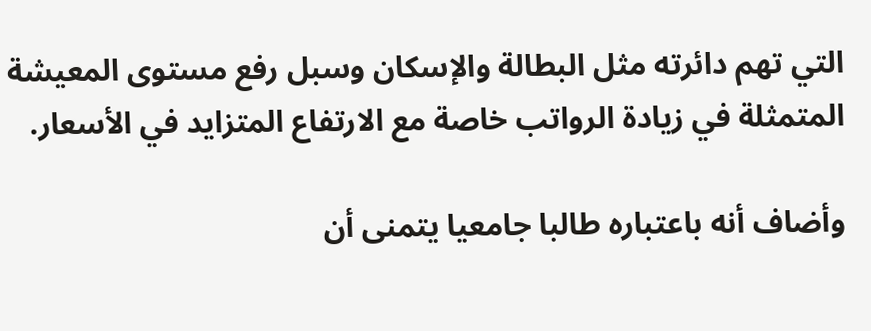التي تهم دائرته مثل البطالة والإسكان وسبل رفع مستوى المعيشة المتمثلة في زيادة الرواتب خاصة مع الارتفاع المتزايد في الأسعار.

وأضاف أنه باعتباره طالبا جامعيا يتمنى أن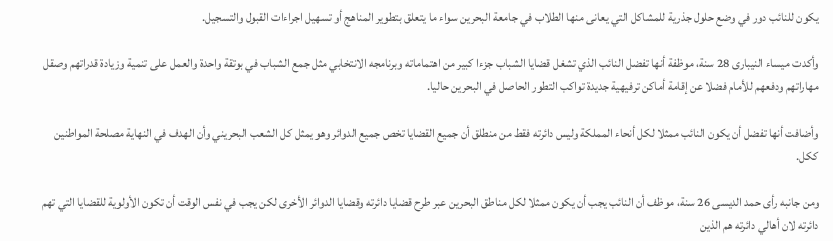يكون للنائب دور في وضع حلول جذرية للمشاكل التي يعانى منها الطلاب في جامعة البحرين سواء ما يتعلق بتطوير المناهج أو تسهيل اجراءات القبول والتسجيل.

وأكدت ميساء النيبارى 28 سنة، موظفة أنها تفضل النائب الذي تشغل قضايا الشباب جزءا كبير من اهتماماته وبرنامجه الانتخابي مثل جمع الشباب في بوتقة واحدة والعمل على تنمية وزيادة قدراتهم وصقل مهاراتهم ودفعهم للأمام فضلا عن إقامة أماكن ترفيهية جديدة تواكب التطور الحاصل في البحرين حاليا.

وأضافت أنها تفضل أن يكون النائب ممثلا لكل أنحاء المملكة وليس دائرته فقط من منطلق أن جميع القضايا تخص جميع الدوائر وهو يمثل كل الشعب البحريني وأن الهدف في النهاية مصلحة المواطنين ككل.

ومن جانبه رأى حمد الديسى 26 سنة، موظف أن النائب يجب أن يكون ممثلا لكل مناطق البحرين عبر طرح قضايا دائرته وقضايا الدوائر الأخرى لكن يجب في نفس الوقت أن تكون الأولوية للقضايا التي تهم دائرته لان أهالي دائرته هم الذين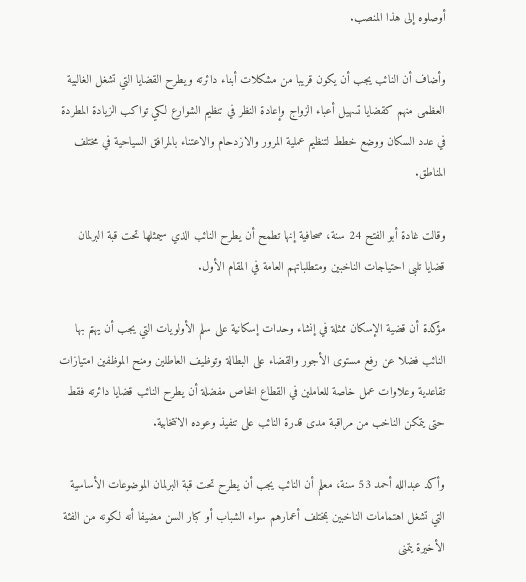أوصلوه إلى هذا المنصب.

وأضاف أن النائب يجب أن يكون قريبا من مشكلات أبناء دائرته ويطرح القضايا التي تشغل الغالبية العظمى منهم كقضايا تسهيل أعباء الزواج وإعادة النظر في تنظيم الشوارع لكي تواكب الزيادة المطردة في عدد السكان ووضع خطط لتنظيم عملية المرور والازدحام والاعتناء بالمرافق السياحية في مختلف المناطق.

وقالت غادة أبو الفتح 24 سنة، صحافية إنها تطمح أن يطرح النائب الذي سيمثلها تحت قبة البرلمان قضايا تلبى احتياجات الناخبين ومتطلباتهم العامة في المقام الأول.

مؤكدة أن قضية الإسكان ممثلة في إنشاء وحدات إسكانية على سلم الأولويات التي يجب أن يهتم بها النائب فضلا عن رفع مستوى الأجور والقضاء على البطالة وتوظيف العاطلين ومنح الموظفين امتيازات تقاعدية وعلاوات عمل خاصة للعاملين في القطاع الخاص مفضلة أن يطرح النائب قضايا دائرته فقط حتى يتمكن الناخب من مراقبة مدى قدرة النائب على تنفيذ وعوده الانتخابية.

وأكد عبدالله أحمد 53 سنة، معلم أن النائب يجب أن يطرح تحت قبة البرلمان الموضوعات الأساسية التي تشغل اهتمامات الناخبين بمختلف أعمارهم سواء الشباب أو كبار السن مضيفا أنه لكونه من الفئة الأخيرة يتمنى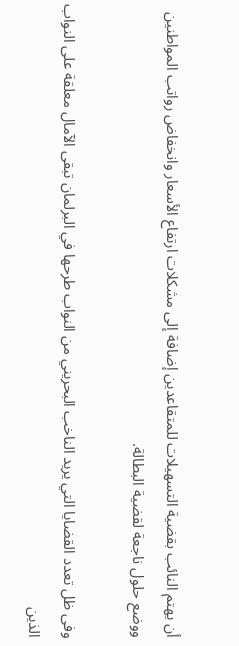أن يهتم النائب بقضية التسهيلات للمتقاعدين إضافة إلى مشكلات ارتفاع الأسعار وانخفاض رواتب المواطنين ووضع حلول ناجعة لقضية البطالة.

وفى ظل تعدد القضايا التي يريد الناخب البحريني من النواب طرحها في البرلمان تبقى الآمال معلقة على النواب الذين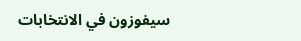سيفوزون في الانتخابات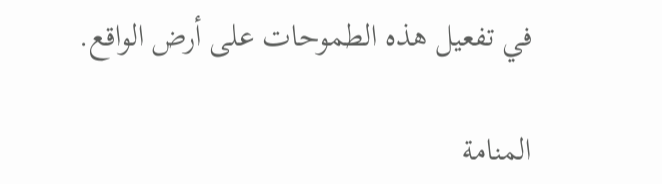في تفعيل هذه الطموحات على أرض الواقع.

المنامة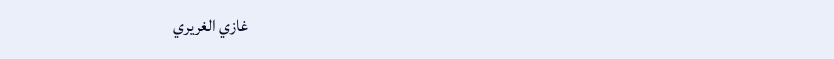غازي الغريري